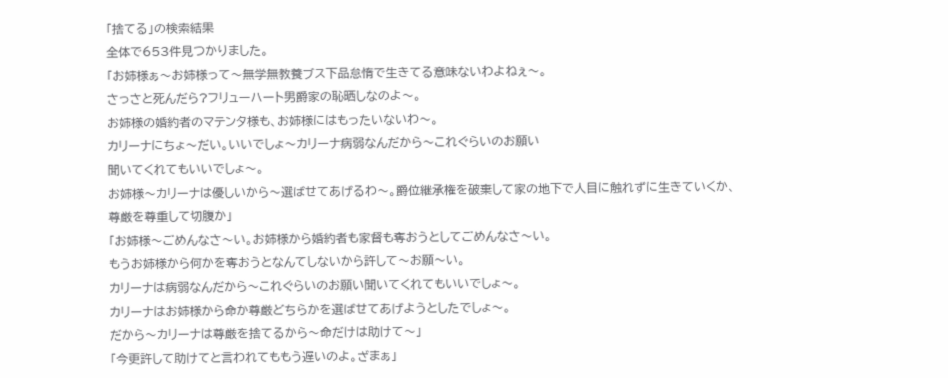「捨てる」の検索結果
全体で653件見つかりました。
「お姉様ぁ〜お姉様って〜無学無教養ブス下品怠惰で生きてる意味ないわよねぇ〜。
さっさと死んだら?フリューハート男爵家の恥晒しなのよ〜。
お姉様の婚約者のマテンタ様も、お姉様にはもったいないわ〜。
カリーナにちょ〜だい。いいでしょ〜カリーナ病弱なんだから〜これぐらいのお願い
聞いてくれてもいいでしょ〜。
お姉様〜カリーナは優しいから〜選ばせてあげるわ〜。爵位継承権を破棄して家の地下で人目に触れずに生きていくか、
尊厳を尊重して切腹か」
「お姉様〜ごめんなさ〜い。お姉様から婚約者も家督も奪おうとしてごめんなさ〜い。
もうお姉様から何かを奪おうとなんてしないから許して〜お願〜い。
カリーナは病弱なんだから〜これぐらいのお願い聞いてくれてもいいでしょ〜。
カリーナはお姉様から命か尊厳どちらかを選ばせてあげようとしたでしょ〜。
だから〜カリーナは尊厳を捨てるから〜命だけは助けて〜」
「今更許して助けてと言われてももう遅いのよ。ざまぁ」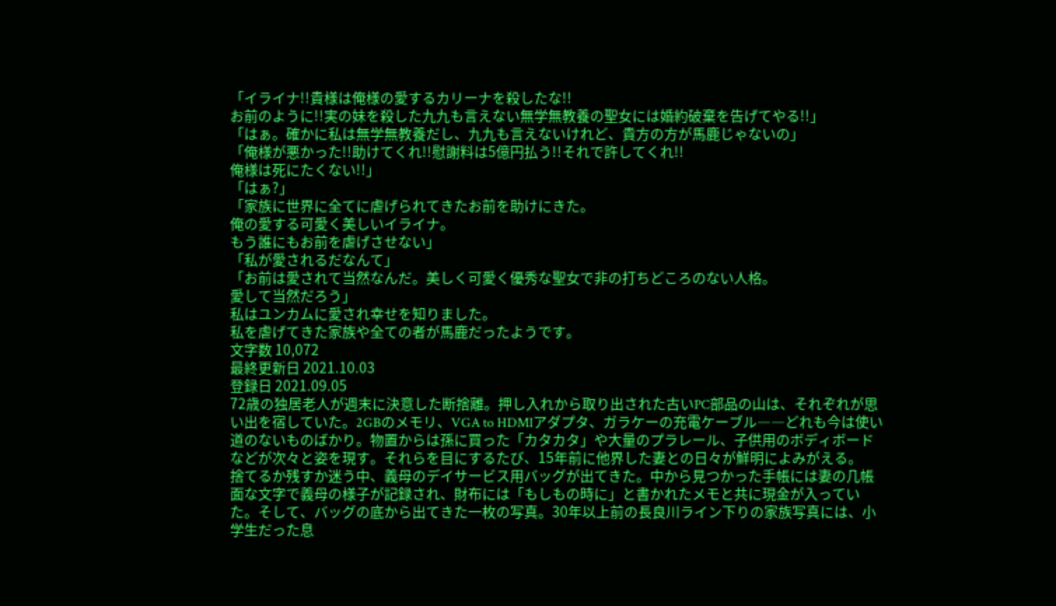「イライナ!!貴様は俺様の愛するカリーナを殺したな!!
お前のように!!実の妹を殺した九九も言えない無学無教養の聖女には婚約破棄を告げてやる!!」
「はぁ。確かに私は無学無教養だし、九九も言えないけれど、貴方の方が馬鹿じゃないの」
「俺様が悪かった!!助けてくれ!!慰謝料は5億円払う!!それで許してくれ!!
俺様は死にたくない!!」
「はぁ?」
「家族に世界に全てに虐げられてきたお前を助けにきた。
俺の愛する可愛く美しいイライナ。
もう誰にもお前を虐げさせない」
「私が愛されるだなんて」
「お前は愛されて当然なんだ。美しく可愛く優秀な聖女で非の打ちどころのない人格。
愛して当然だろう」
私はユンカムに愛され幸せを知りました。
私を虐げてきた家族や全ての者が馬鹿だったようです。
文字数 10,072
最終更新日 2021.10.03
登録日 2021.09.05
72歳の独居老人が週末に決意した断捨離。押し入れから取り出された古いPC部品の山は、それぞれが思い出を宿していた。2GBのメモリ、VGA to HDMIアダプタ、ガラケーの充電ケーブル――どれも今は使い道のないものばかり。物置からは孫に買った「カタカタ」や大量のプラレール、子供用のボディボードなどが次々と姿を現す。それらを目にするたび、15年前に他界した妻との日々が鮮明によみがえる。
捨てるか残すか迷う中、義母のデイサービス用バッグが出てきた。中から見つかった手帳には妻の几帳面な文字で義母の様子が記録され、財布には「もしもの時に」と書かれたメモと共に現金が入っていた。そして、バッグの底から出てきた一枚の写真。30年以上前の長良川ライン下りの家族写真には、小学生だった息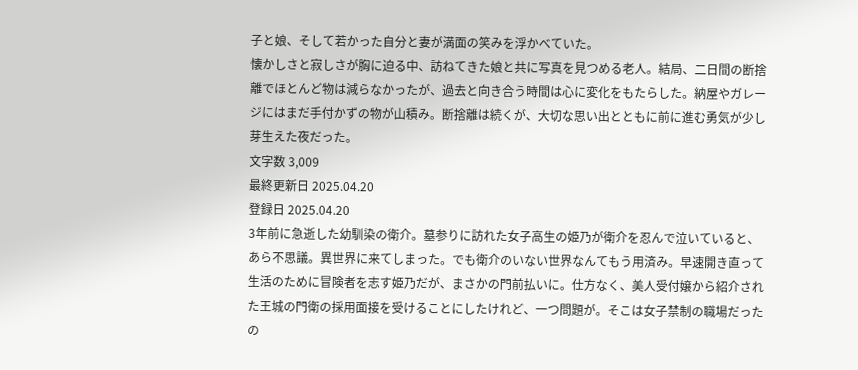子と娘、そして若かった自分と妻が満面の笑みを浮かべていた。
懐かしさと寂しさが胸に迫る中、訪ねてきた娘と共に写真を見つめる老人。結局、二日間の断捨離でほとんど物は減らなかったが、過去と向き合う時間は心に変化をもたらした。納屋やガレージにはまだ手付かずの物が山積み。断捨離は続くが、大切な思い出とともに前に進む勇気が少し芽生えた夜だった。
文字数 3,009
最終更新日 2025.04.20
登録日 2025.04.20
3年前に急逝した幼馴染の衛介。墓参りに訪れた女子高生の姫乃が衛介を忍んで泣いていると、あら不思議。異世界に来てしまった。でも衛介のいない世界なんてもう用済み。早速開き直って生活のために冒険者を志す姫乃だが、まさかの門前払いに。仕方なく、美人受付嬢から紹介された王城の門衛の採用面接を受けることにしたけれど、一つ問題が。そこは女子禁制の職場だったの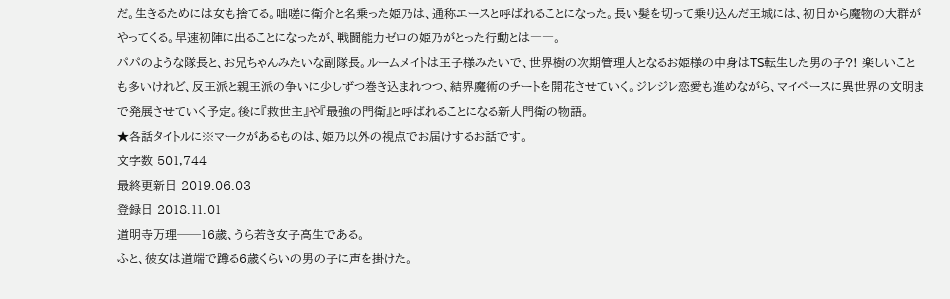だ。生きるためには女も捨てる。咄嗟に衛介と名乗った姫乃は、通称エースと呼ばれることになった。長い髪を切って乗り込んだ王城には、初日から魔物の大群がやってくる。早速初陣に出ることになったが、戦闘能力ゼロの姫乃がとった行動とは――。
パパのような隊長と、お兄ちゃんみたいな副隊長。ルームメイトは王子様みたいで、世界樹の次期管理人となるお姫様の中身はTS転生した男の子?! 楽しいことも多いけれど、反王派と親王派の争いに少しずつ巻き込まれつつ、結界魔術のチートを開花させていく。ジレジレ恋愛も進めながら、マイペースに異世界の文明まで発展させていく予定。後に『救世主』や『最強の門衛』と呼ばれることになる新人門衛の物語。
★各話タイトルに※マークがあるものは、姫乃以外の視点でお届けするお話です。
文字数 501,744
最終更新日 2019.06.03
登録日 2018.11.01
道明寺万理──16歳、うら若き女子高生である。
ふと、彼女は道端で蹲る6歳くらいの男の子に声を掛けた。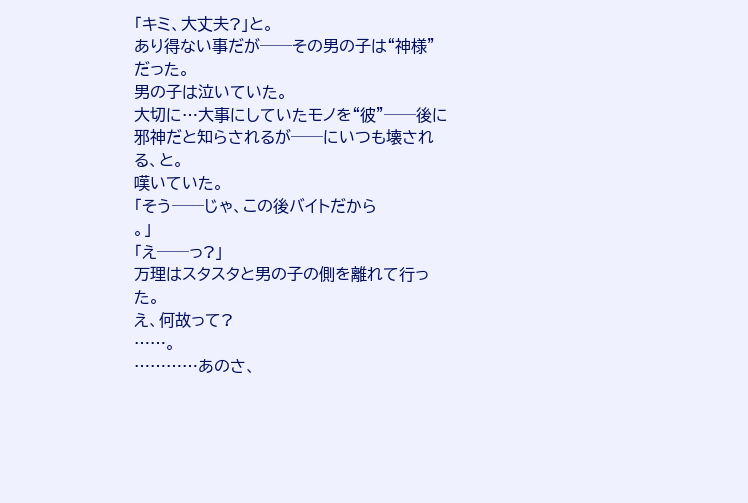「キミ、大丈夫?」と。
あり得ない事だが──その男の子は“神様”だった。
男の子は泣いていた。
大切に…大事にしていたモノを“彼”──後に邪神だと知らされるが──にいつも壊される、と。
嘆いていた。
「そう──じゃ、この後バイトだから
。」
「え──っ?」
万理はスタスタと男の子の側を離れて行った。
え、何故って?
……。
…………あのさ、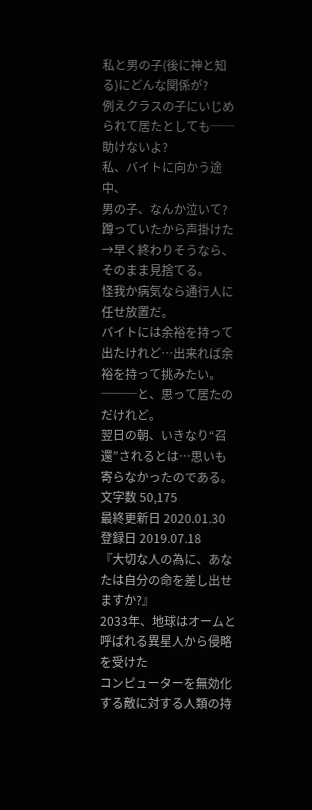私と男の子(後に神と知る)にどんな関係が?
例えクラスの子にいじめられて居たとしても──助けないよ?
私、バイトに向かう途中、
男の子、なんか泣いて?蹲っていたから声掛けた→早く終わりそうなら、そのまま見捨てる。
怪我か病気なら通行人に任せ放置だ。
バイトには余裕を持って出たけれど…出来れば余裕を持って挑みたい。
───と、思って居たのだけれど。
翌日の朝、いきなり“召還”されるとは…思いも寄らなかったのである。
文字数 50,175
最終更新日 2020.01.30
登録日 2019.07.18
『大切な人の為に、あなたは自分の命を差し出せますか?』
2033年、地球はオームと呼ばれる異星人から侵略を受けた
コンピューターを無効化する敵に対する人類の持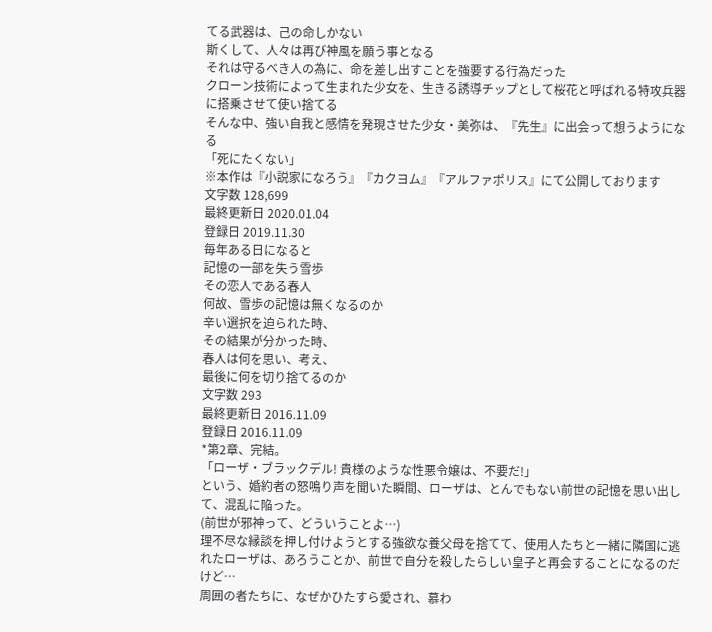てる武器は、己の命しかない
斯くして、人々は再び神風を願う事となる
それは守るべき人の為に、命を差し出すことを強要する行為だった
クローン技術によって生まれた少女を、生きる誘導チップとして桜花と呼ばれる特攻兵器に搭乗させて使い捨てる
そんな中、強い自我と感情を発現させた少女・美弥は、『先生』に出会って想うようになる
「死にたくない」
※本作は『小説家になろう』『カクヨム』『アルファポリス』にて公開しております
文字数 128,699
最終更新日 2020.01.04
登録日 2019.11.30
毎年ある日になると
記憶の一部を失う雪歩
その恋人である春人
何故、雪歩の記憶は無くなるのか
辛い選択を迫られた時、
その結果が分かった時、
春人は何を思い、考え、
最後に何を切り捨てるのか
文字数 293
最終更新日 2016.11.09
登録日 2016.11.09
*第2章、完結。
「ローザ・ブラックデル! 貴様のような性悪令嬢は、不要だ!」
という、婚約者の怒鳴り声を聞いた瞬間、ローザは、とんでもない前世の記憶を思い出して、混乱に陥った。
(前世が邪神って、どういうことよ…)
理不尽な縁談を押し付けようとする強欲な養父母を捨てて、使用人たちと一緒に隣国に逃れたローザは、あろうことか、前世で自分を殺したらしい皇子と再会することになるのだけど…
周囲の者たちに、なぜかひたすら愛され、慕わ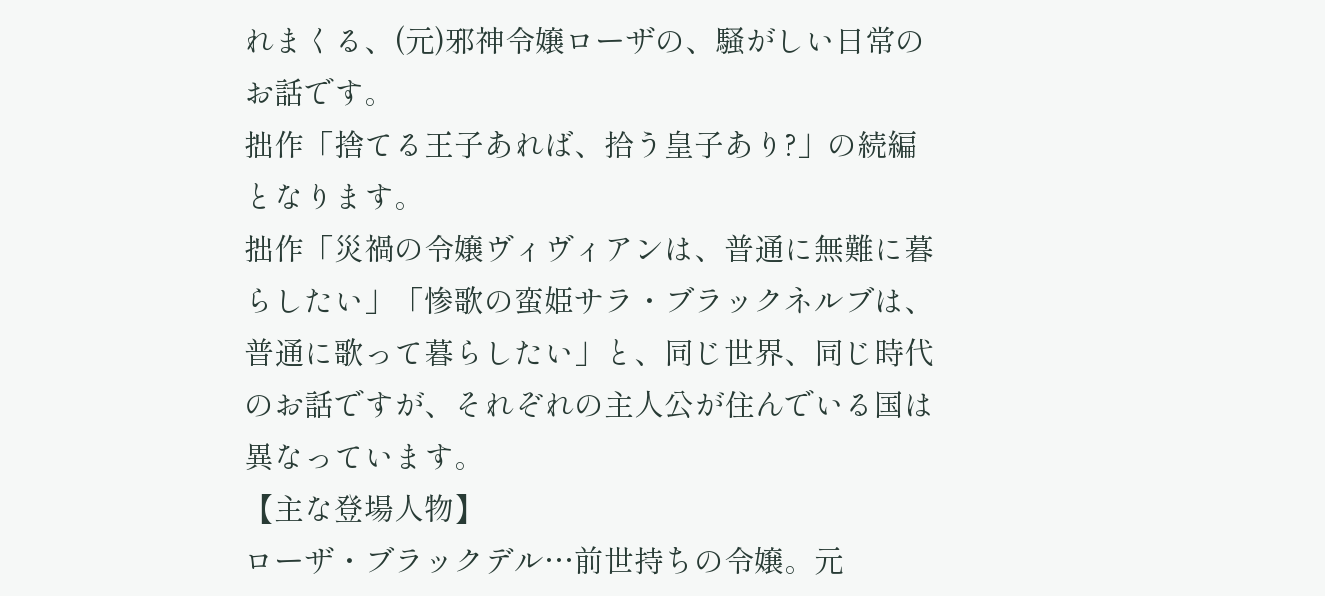れまくる、(元)邪神令嬢ローザの、騒がしい日常のお話です。
拙作「捨てる王子あれば、拾う皇子あり?」の続編となります。
拙作「災禍の令嬢ヴィヴィアンは、普通に無難に暮らしたい」「惨歌の蛮姫サラ・ブラックネルブは、普通に歌って暮らしたい」と、同じ世界、同じ時代のお話ですが、それぞれの主人公が住んでいる国は異なっています。
【主な登場人物】
ローザ・ブラックデル…前世持ちの令嬢。元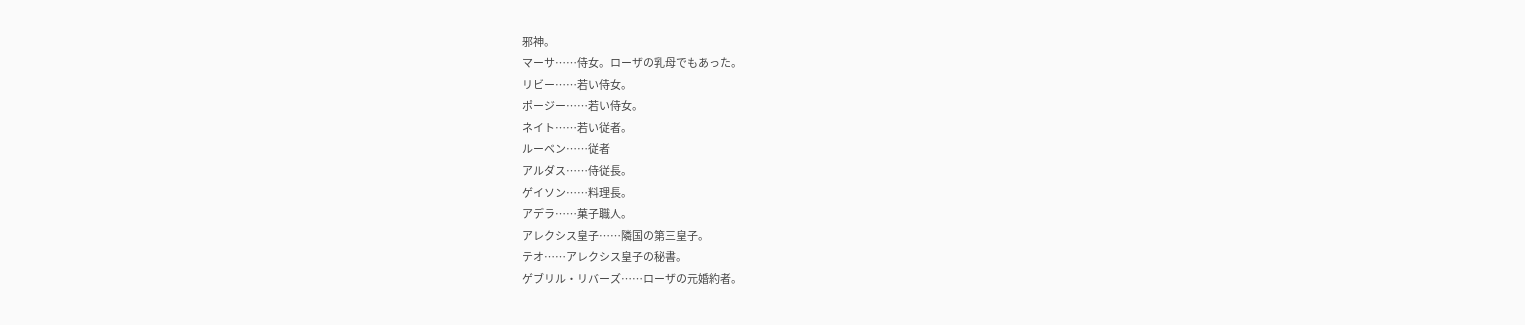邪神。
マーサ……侍女。ローザの乳母でもあった。
リビー……若い侍女。
ポージー……若い侍女。
ネイト……若い従者。
ルーベン……従者
アルダス……侍従長。
ゲイソン……料理長。
アデラ……菓子職人。
アレクシス皇子……隣国の第三皇子。
テオ……アレクシス皇子の秘書。
ゲブリル・リバーズ……ローザの元婚約者。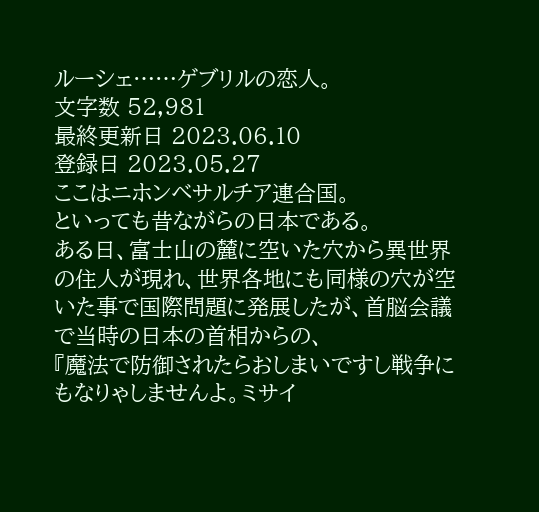ルーシェ……ゲブリルの恋人。
文字数 52,981
最終更新日 2023.06.10
登録日 2023.05.27
ここはニホンベサルチア連合国。
といっても昔ながらの日本である。
ある日、富士山の麓に空いた穴から異世界の住人が現れ、世界各地にも同様の穴が空いた事で国際問題に発展したが、首脳会議で当時の日本の首相からの、
『魔法で防御されたらおしまいですし戦争にもなりゃしませんよ。ミサイ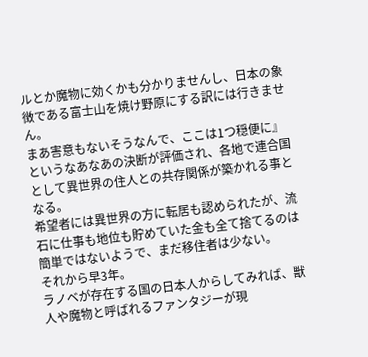ルとか魔物に効くかも分かりませんし、日本の象徴である富士山を焼け野原にする訳には行きません。
まあ害意もないそうなんで、ここは1つ穏便に』
というなあなあの決断が評価され、各地で連合国として異世界の住人との共存関係が築かれる事となる。
希望者には異世界の方に転居も認められたが、流石に仕事も地位も貯めていた金も全て捨てるのは簡単ではないようで、まだ移住者は少ない。
それから早3年。
ラノベが存在する国の日本人からしてみれば、獣人や魔物と呼ばれるファンタジーが現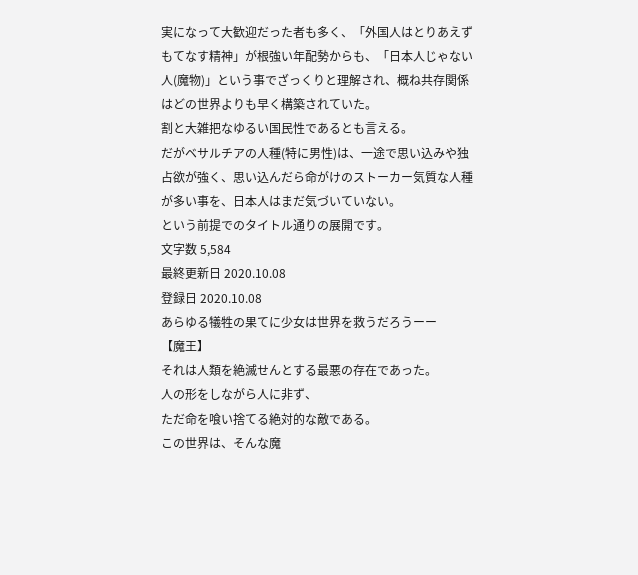実になって大歓迎だった者も多く、「外国人はとりあえずもてなす精神」が根強い年配勢からも、「日本人じゃない人(魔物)」という事でざっくりと理解され、概ね共存関係はどの世界よりも早く構築されていた。
割と大雑把なゆるい国民性であるとも言える。
だがベサルチアの人種(特に男性)は、一途で思い込みや独占欲が強く、思い込んだら命がけのストーカー気質な人種が多い事を、日本人はまだ気づいていない。
という前提でのタイトル通りの展開です。
文字数 5,584
最終更新日 2020.10.08
登録日 2020.10.08
あらゆる犠牲の果てに少女は世界を救うだろうーー
【魔王】
それは人類を絶滅せんとする最悪の存在であった。
人の形をしながら人に非ず、
ただ命を喰い捨てる絶対的な敵である。
この世界は、そんな魔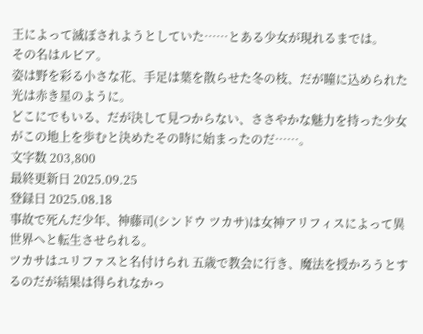王によって滅ぼされようとしていた……とある少女が現れるまでは。
その名はルビア。
姿は野を彩る小さな花、手足は葉を散らせた冬の枝、だが瞳に込められた光は赤き星のように。
どこにでもいる、だが決して見つからない、ささやかな魅力を持った少女がこの地上を歩むと決めたその時に始まったのだ……。
文字数 203,800
最終更新日 2025.09.25
登録日 2025.08.18
事故で死んだ少年、神藤司(シンドウ ツカサ)は女神アリフィスによって異世界へと転生させられる。
ツカサはユリファスと名付けられ 五歳で教会に行き、魔法を授かろうとするのだが結果は得られなかっ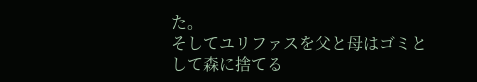た。
そしてユリファスを父と母はゴミとして森に捨てる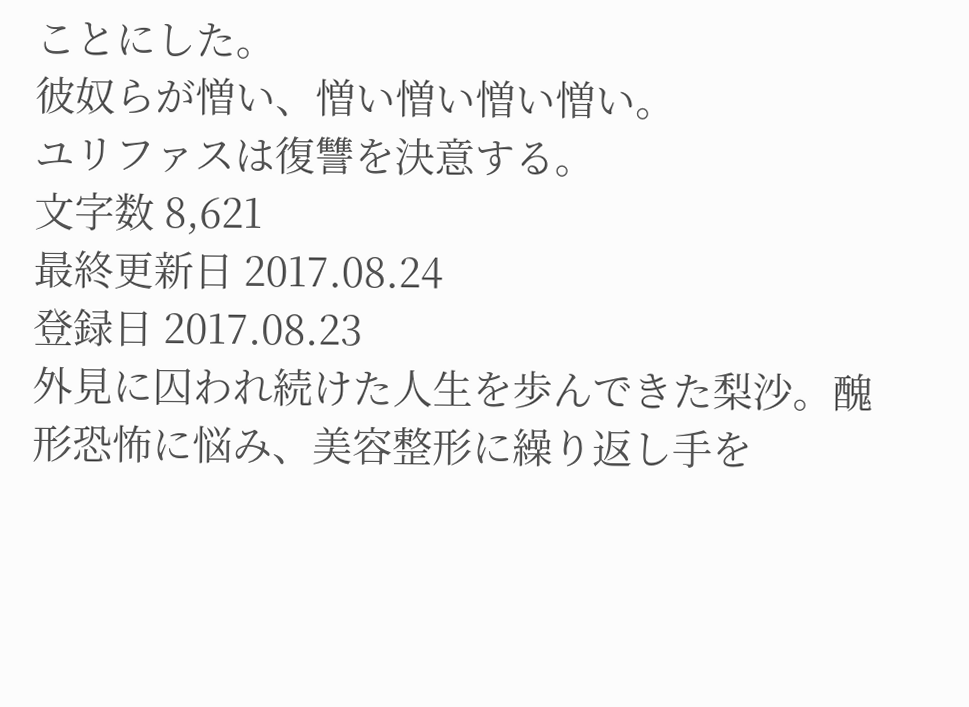ことにした。
彼奴らが憎い、憎い憎い憎い憎い。
ユリファスは復讐を決意する。
文字数 8,621
最終更新日 2017.08.24
登録日 2017.08.23
外見に囚われ続けた人生を歩んできた梨沙。醜形恐怖に悩み、美容整形に繰り返し手を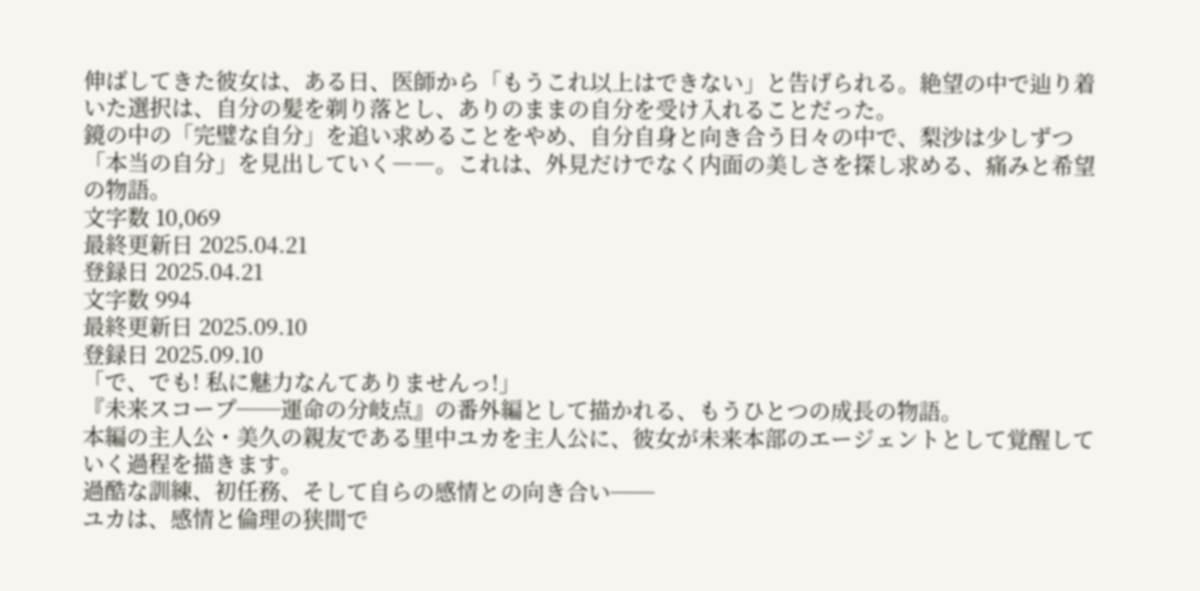伸ばしてきた彼女は、ある日、医師から「もうこれ以上はできない」と告げられる。絶望の中で辿り着いた選択は、自分の髪を剃り落とし、ありのままの自分を受け入れることだった。
鏡の中の「完璧な自分」を追い求めることをやめ、自分自身と向き合う日々の中で、梨沙は少しずつ「本当の自分」を見出していく――。これは、外見だけでなく内面の美しさを探し求める、痛みと希望の物語。
文字数 10,069
最終更新日 2025.04.21
登録日 2025.04.21
文字数 994
最終更新日 2025.09.10
登録日 2025.09.10
「で、でも! 私に魅力なんてありませんっ!」
『未来スコープ──運命の分岐点』の番外編として描かれる、もうひとつの成長の物語。
本編の主人公・美久の親友である里中ユカを主人公に、彼女が未来本部のエージェントとして覚醒していく過程を描きます。
過酷な訓練、初任務、そして自らの感情との向き合い──
ユカは、感情と倫理の狭間で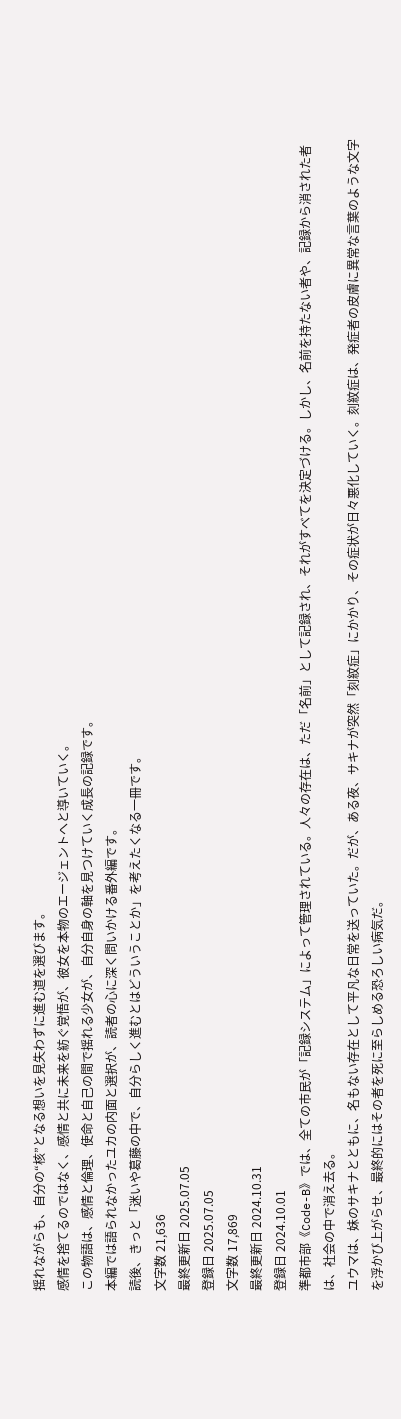揺れながらも、自分の“核”となる想いを見失わずに進む道を選びます。
感情を捨てるのではなく、感情と共に未来を紡ぐ覚悟が、彼女を本物のエージェントへと導いていく。
この物語は、感情と倫理、使命と自己の間で揺れる少女が、自分自身の軸を見つけていく成長の記録です。
本編では語られなかったユカの内面と選択が、読者の心に深く問いかける番外編です。
読後、きっと「迷いや葛藤の中で、自分らしく進むとはどういうことか」を考えたくなる一冊です。
文字数 21,636
最終更新日 2025.07.05
登録日 2025.07.05
文字数 17,869
最終更新日 2024.10.31
登録日 2024.10.01
準都市部《Code-B》では、全ての市民が「記録システム」によって管理されている。人々の存在は、ただ「名前」として記録され、それがすべてを決定づける。しかし、名前を持たない者や、記録から消された者は、社会の中で消え去る。
ユウマは、妹のサキナとともに、名もない存在として平凡な日常を送っていた。だが、ある夜、サキナが突然「刻紋症」にかかり、その症状が日々悪化していく。刻紋症は、発症者の皮膚に異常な言葉のような文字を浮かび上がらせ、最終的にはその者を死に至らしめる恐ろしい病気だ。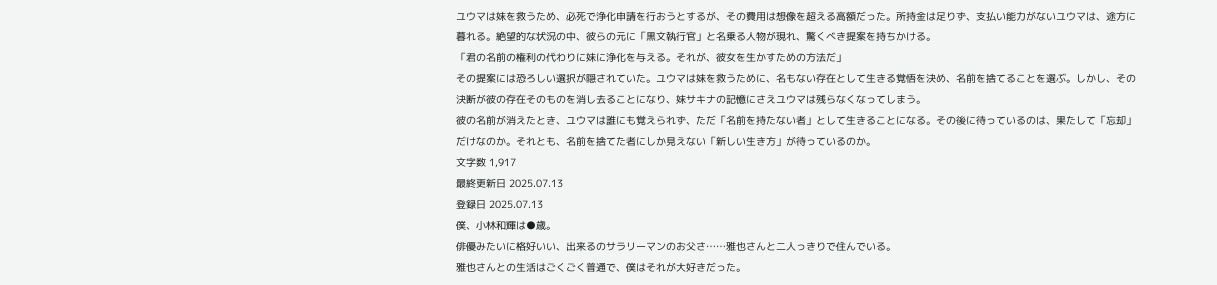ユウマは妹を救うため、必死で浄化申請を行おうとするが、その費用は想像を超える高額だった。所持金は足りず、支払い能力がないユウマは、途方に暮れる。絶望的な状況の中、彼らの元に「黒文執行官」と名乗る人物が現れ、驚くべき提案を持ちかける。
「君の名前の権利の代わりに妹に浄化を与える。それが、彼女を生かすための方法だ」
その提案には恐ろしい選択が隠されていた。ユウマは妹を救うために、名もない存在として生きる覚悟を決め、名前を捨てることを選ぶ。しかし、その決断が彼の存在そのものを消し去ることになり、妹サキナの記憶にさえユウマは残らなくなってしまう。
彼の名前が消えたとき、ユウマは誰にも覚えられず、ただ「名前を持たない者」として生きることになる。その後に待っているのは、果たして「忘却」だけなのか。それとも、名前を捨てた者にしか見えない「新しい生き方」が待っているのか。
文字数 1,917
最終更新日 2025.07.13
登録日 2025.07.13
僕、小林和輝は●歳。
俳優みたいに格好いい、出来るのサラリーマンのお父さ……雅也さんと二人っきりで住んでいる。
雅也さんとの生活はごくごく普通で、僕はそれが大好きだった。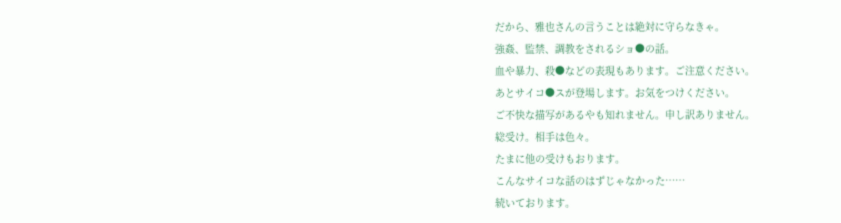だから、雅也さんの言うことは絶対に守らなきゃ。
強姦、監禁、調教をされるショ●の話。
血や暴力、殺●などの表現もあります。ご注意ください。
あとサイコ●スが登場します。お気をつけください。
ご不快な描写があるやも知れません。申し訳ありません。
総受け。相手は色々。
たまに他の受けもおります。
こんなサイコな話のはずじゃなかった……
続いております。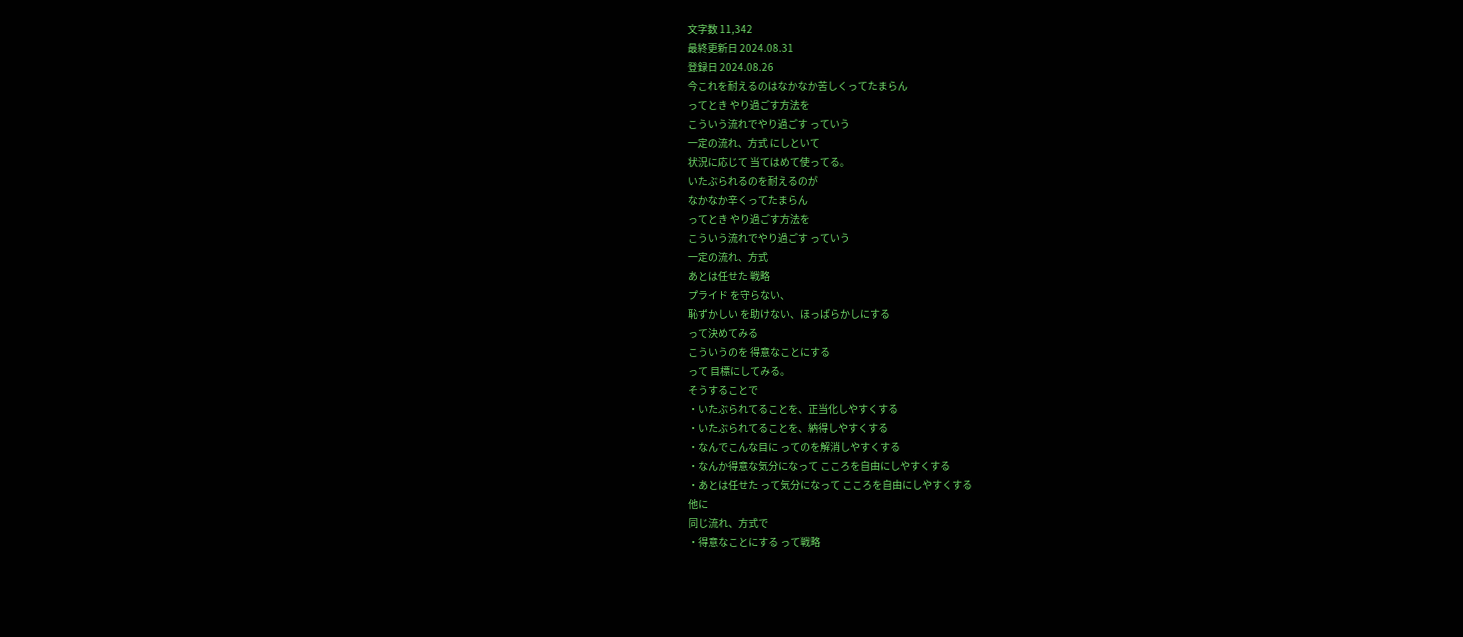文字数 11,342
最終更新日 2024.08.31
登録日 2024.08.26
今これを耐えるのはなかなか苦しくってたまらん
ってとき やり過ごす方法を
こういう流れでやり過ごす っていう
一定の流れ、方式 にしといて
状況に応じて 当てはめて使ってる。
いたぶられるのを耐えるのが
なかなか辛くってたまらん
ってとき やり過ごす方法を
こういう流れでやり過ごす っていう
一定の流れ、方式
あとは任せた 戦略
プライド を守らない、
恥ずかしい を助けない、ほっぱらかしにする
って決めてみる
こういうのを 得意なことにする
って 目標にしてみる。
そうすることで
・いたぶられてることを、正当化しやすくする
・いたぶられてることを、納得しやすくする
・なんでこんな目に ってのを解消しやすくする
・なんか得意な気分になって こころを自由にしやすくする
・あとは任せた って気分になって こころを自由にしやすくする
他に
同じ流れ、方式で
・得意なことにする って戦略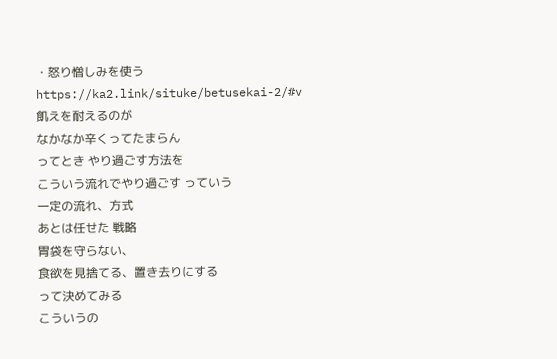・怒り憎しみを使う
https://ka2.link/situke/betusekai-2/#v
飢えを耐えるのが
なかなか辛くってたまらん
ってとき やり過ごす方法を
こういう流れでやり過ごす っていう
一定の流れ、方式
あとは任せた 戦略
胃袋を守らない、
食欲を見捨てる、置き去りにする
って決めてみる
こういうの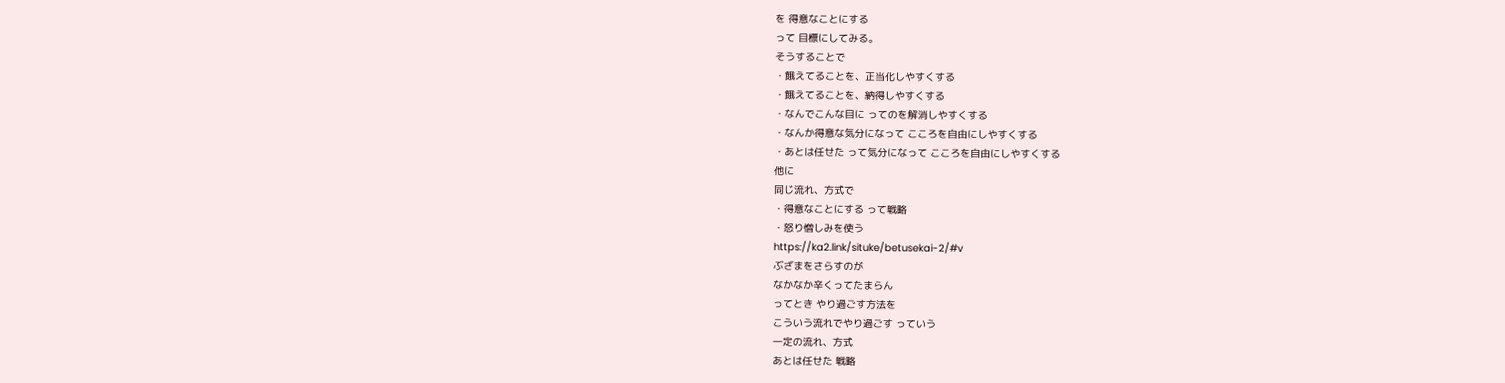を 得意なことにする
って 目標にしてみる。
そうすることで
・餓えてることを、正当化しやすくする
・餓えてることを、納得しやすくする
・なんでこんな目に ってのを解消しやすくする
・なんか得意な気分になって こころを自由にしやすくする
・あとは任せた って気分になって こころを自由にしやすくする
他に
同じ流れ、方式で
・得意なことにする って戦略
・怒り憎しみを使う
https://ka2.link/situke/betusekai-2/#v
ぶざまをさらすのが
なかなか辛くってたまらん
ってとき やり過ごす方法を
こういう流れでやり過ごす っていう
一定の流れ、方式
あとは任せた 戦略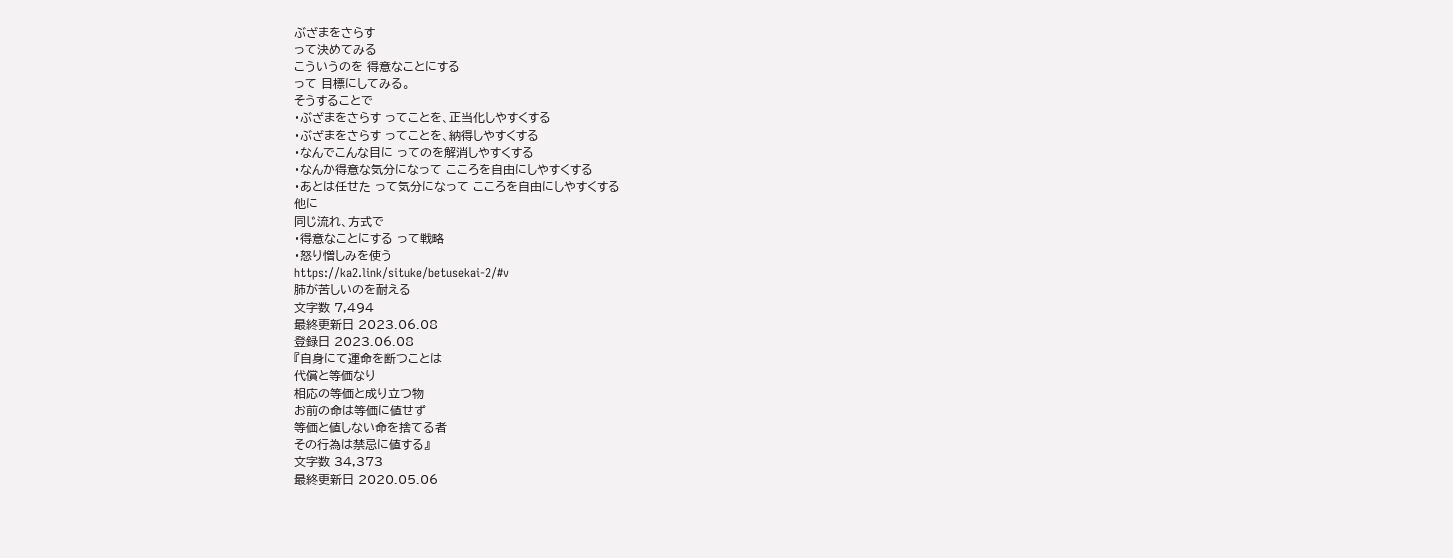ぶざまをさらす
って決めてみる
こういうのを 得意なことにする
って 目標にしてみる。
そうすることで
・ぶざまをさらす ってことを、正当化しやすくする
・ぶざまをさらす ってことを、納得しやすくする
・なんでこんな目に ってのを解消しやすくする
・なんか得意な気分になって こころを自由にしやすくする
・あとは任せた って気分になって こころを自由にしやすくする
他に
同じ流れ、方式で
・得意なことにする って戦略
・怒り憎しみを使う
https://ka2.link/situke/betusekai-2/#v
肺が苦しいのを耐える
文字数 7,494
最終更新日 2023.06.08
登録日 2023.06.08
『自身にて運命を断つことは
代償と等価なり
相応の等価と成り立つ物
お前の命は等価に値せず
等価と値しない命を捨てる者
その行為は禁忌に値する』
文字数 34,373
最終更新日 2020.05.06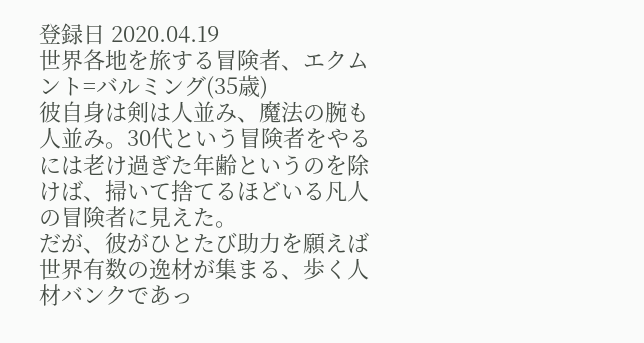登録日 2020.04.19
世界各地を旅する冒険者、エクムント=バルミング(35歳)
彼自身は剣は人並み、魔法の腕も人並み。30代という冒険者をやるには老け過ぎた年齢というのを除けば、掃いて捨てるほどいる凡人の冒険者に見えた。
だが、彼がひとたび助力を願えば世界有数の逸材が集まる、歩く人材バンクであっ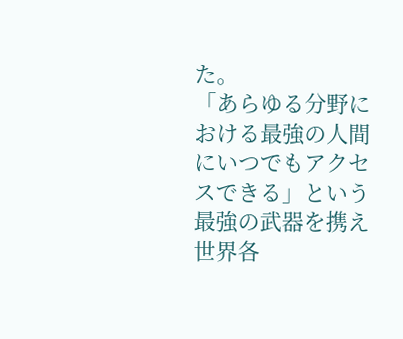た。
「あらゆる分野における最強の人間にいつでもアクセスできる」という最強の武器を携え世界各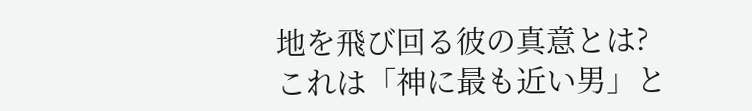地を飛び回る彼の真意とは?
これは「神に最も近い男」と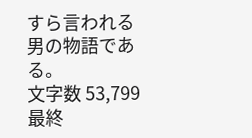すら言われる男の物語である。
文字数 53,799
最終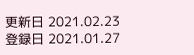更新日 2021.02.23
登録日 2021.01.27